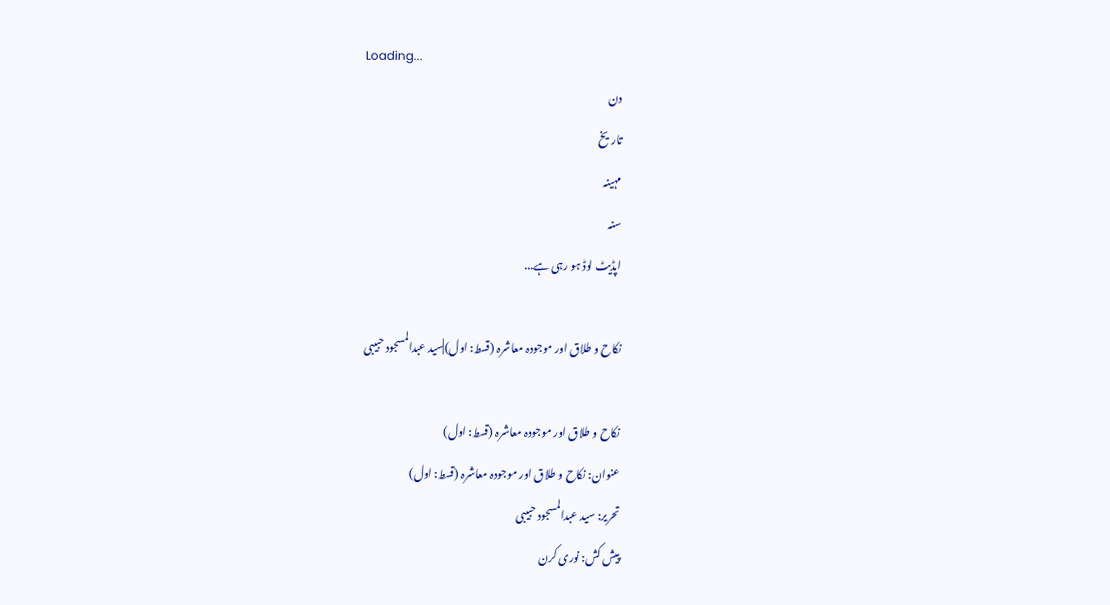Loading...
دن
تاریخ
مہینہ
سنہ
اپڈیٹ لوڈ ہو رہی ہے...

نکاح و طلاق اور موجودہ معاشرہ (قسط: اول)|سید عبدالمسجود حبیبی

نکاح و طلاق اور موجودہ معاشرہ (قسط: اول)
عنوان: نکاح و طلاق اور موجودہ معاشرہ (قسط: اول)
تحریر: سید عبدالمسجود حبیبی
پیش کش: نوری کرن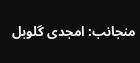منجانب: امجدی گلوبل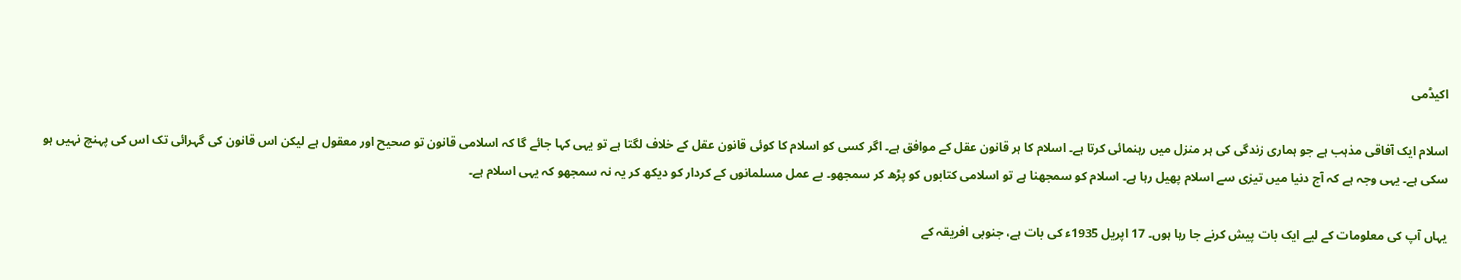اکیڈمی

اسلام ایک آفاقی مذہب ہے جو ہماری زندگی کی ہر منزل میں رہنمائی کرتا ہے۔ اسلام کا ہر قانون عقل کے موافق ہے۔ اگر کسی کو اسلام کا کوئی قانون عقل کے خلاف لگتا ہے تو یہی کہا جائے گا کہ اسلامی قانون تو صحیح اور معقول ہے لیکن اس قانون کی گہرائی تک اس کی پہنچ نہیں ہو سکی ہے۔ یہی وجہ ہے کہ آج دنیا میں تیزی سے اسلام پھیل رہا ہے۔ اسلام کو سمجھنا ہے تو اسلامی کتابوں کو پڑھ کر سمجھو۔ بے عمل مسلمانوں کے کردار کو دیکھ کر یہ نہ سمجھو کہ یہی اسلام ہے۔

یہاں آپ کی معلومات کے لیے ایک بات پیش کرنے جا رہا ہوں۔ 17 اپریل 1935ء کی بات ہے، جنوبی افریقہ کے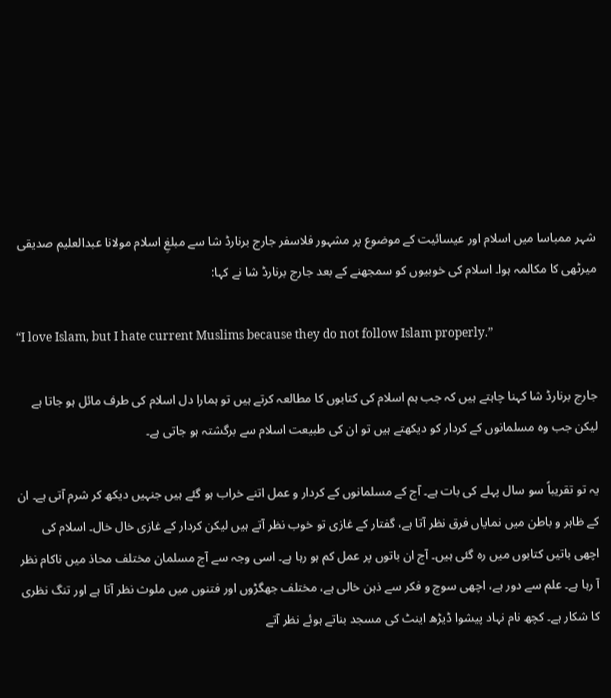شہر ممباسا میں اسلام اور عیسائیت کے موضوع پر مشہور فلاسفر جارج برنارڈ شا سے مبلغِ اسلام مولانا عبدالعلیم صدیقی میرٹھی کا مکالمہ ہوا۔ اسلام کی خوبیوں کو سمجھنے کے بعد جارج برنارڈ شا نے کہا:

“I love Islam, but I hate current Muslims because they do not follow Islam properly.”

جارج برنارڈ شا کہنا چاہتے ہیں کہ جب ہم اسلام کی کتابوں کا مطالعہ کرتے ہیں تو ہمارا دل اسلام کی طرف مائل ہو جاتا ہے لیکن جب وہ مسلمانوں کے کردار کو دیکھتے ہیں تو ان کی طبیعت اسلام سے برگشتہ ہو جاتی ہے۔

یہ تو تقریباً سو سال پہلے کی بات ہے۔ آج کے مسلمانوں کے کردار و عمل اتنے خراب ہو گئے ہیں جنہیں دیکھ کر شرم آتی ہے۔ ان کے ظاہر و باطن میں نمایاں فرق نظر آتا ہے، گفتار کے غازی تو خوب نظر آتے ہیں لیکن کردار کے غازی خال خال۔ اسلام کی اچھی باتیں کتابوں میں رہ گئی ہیں۔ آج ان باتوں پر عمل کم ہو رہا ہے۔ اسی وجہ سے آج مسلمان مختلف محاذ میں ناکام نظر آ رہا ہے۔ علم سے دور ہے، اچھی سوچ و فکر سے ذہن خالی ہے، مختلف جھگڑوں اور فتنوں میں ملوث نظر آتا ہے اور تنگ نظری کا شکار ہے۔ کچھ نام نہاد پیشوا ڈیڑھ اینٹ کی مسجد بناتے ہوئے نظر آتے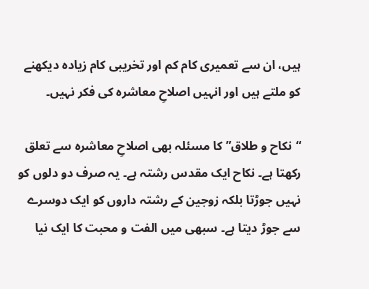ہیں، ان سے تعمیری کام کم اور تخریبی کام زیادہ دیکھنے کو ملتے ہیں اور انہیں اصلاحِ معاشرہ کی فکر نہیں۔

“نکاح و طلاق” کا مسئلہ بھی اصلاحِ معاشرہ سے تعلق رکھتا ہے۔ نکاح ایک مقدس رشتہ ہے۔ یہ صرف دو دلوں کو نہیں جوڑتا بلکہ زوجین کے رشتہ داروں کو ایک دوسرے سے جوڑ دیتا ہے۔ سبھی میں الفت و محبت کا ایک نیا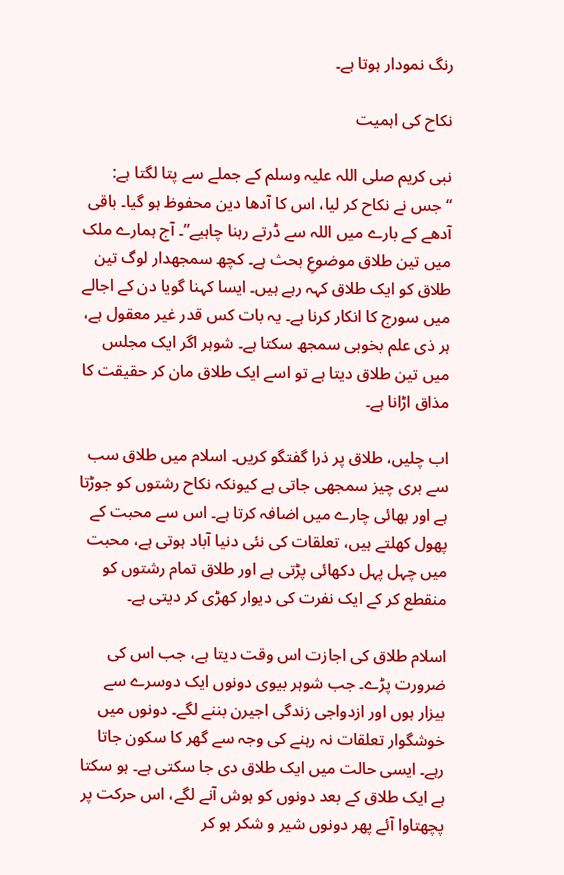رنگ نمودار ہوتا ہے۔

نکاح کی اہمیت

نبی کریم صلی اللہ علیہ وسلم کے جملے سے پتا لگتا ہے: “جس نے نکاح کر لیا، اس کا آدھا دین محفوظ ہو گیا۔ باقی آدھے کے بارے میں اللہ سے ڈرتے رہنا چاہیے”۔ آج ہمارے ملک میں تین طلاق موضوعِ بحث ہے۔ کچھ سمجھدار لوگ تین طلاق کو ایک طلاق کہہ رہے ہیں۔ ایسا کہنا گویا دن کے اجالے میں سورج کا انکار کرنا ہے۔ یہ بات کس قدر غیر معقول ہے، ہر ذی علم بخوبی سمجھ سکتا ہے۔ شوہر اگر ایک مجلس میں تین طلاق دیتا ہے تو اسے ایک طلاق مان کر حقیقت کا مذاق اڑانا ہے۔

اب چلیں، طلاق پر ذرا گفتگو کریں۔ اسلام میں طلاق سب سے بری چیز سمجھی جاتی ہے کیونکہ نکاح رشتوں کو جوڑتا ہے اور بھائی چارے میں اضافہ کرتا ہے۔ اس سے محبت کے پھول کھلتے ہیں، تعلقات کی نئی دنیا آباد ہوتی ہے، محبت میں چہل پہل دکھائی پڑتی ہے اور طلاق تمام رشتوں کو منقطع کر کے ایک نفرت کی دیوار کھڑی کر دیتی ہے۔

اسلام طلاق کی اجازت اس وقت دیتا ہے، جب اس کی ضرورت پڑے۔ جب شوہر بیوی دونوں ایک دوسرے سے بیزار ہوں اور ازدواجی زندگی اجیرن بننے لگے۔ دونوں میں خوشگوار تعلقات نہ رہنے کی وجہ سے گھر کا سکون جاتا رہے۔ ایسی حالت میں ایک طلاق دی جا سکتی ہے۔ ہو سکتا ہے ایک طلاق کے بعد دونوں کو ہوش آنے لگے، اس حرکت پر پچھتاوا آئے پھر دونوں شیر و شکر ہو کر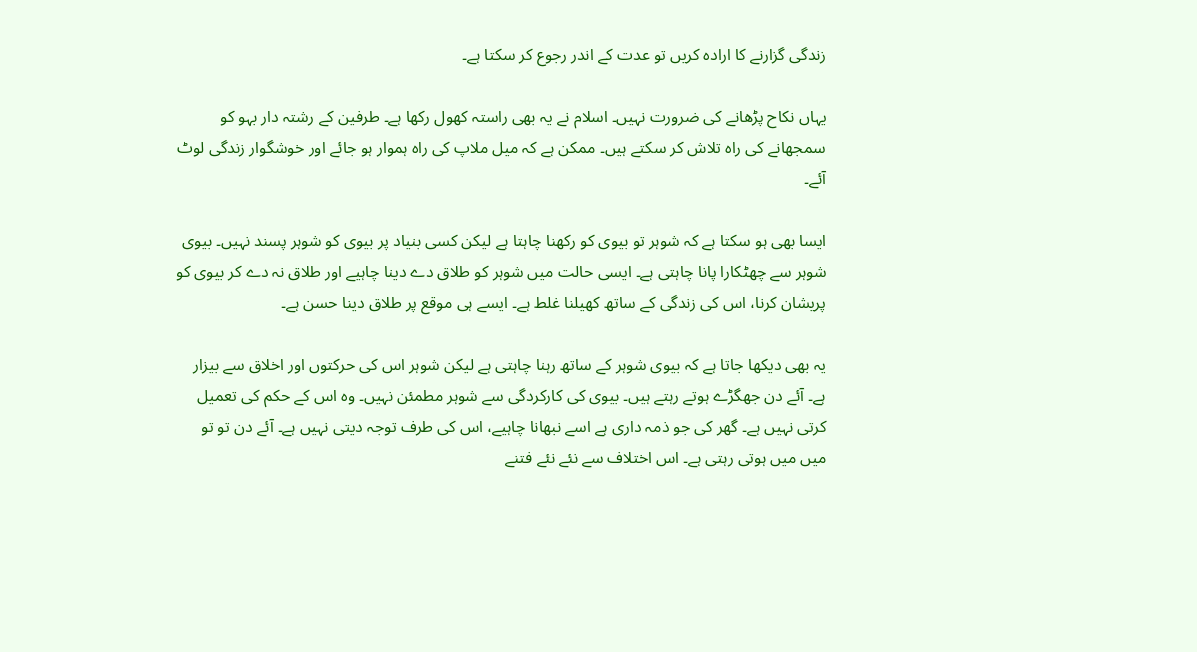زندگی گزارنے کا ارادہ کریں تو عدت کے اندر رجوع کر سکتا ہے۔

یہاں نکاح پڑھانے کی ضرورت نہیں۔ اسلام نے یہ بھی راستہ کھول رکھا ہے۔ طرفین کے رشتہ دار بہو کو سمجھانے کی راہ تلاش کر سکتے ہیں۔ ممکن ہے کہ میل ملاپ کی راہ ہموار ہو جائے اور خوشگوار زندگی لوٹ آئے۔

ایسا بھی ہو سکتا ہے کہ شوہر تو بیوی کو رکھنا چاہتا ہے لیکن کسی بنیاد پر بیوی کو شوہر پسند نہیں۔ بیوی شوہر سے چھٹکارا پانا چاہتی ہے۔ ایسی حالت میں شوہر کو طلاق دے دینا چاہیے اور طلاق نہ دے کر بیوی کو پریشان کرنا، اس کی زندگی کے ساتھ کھیلنا غلط ہے۔ ایسے ہی موقع پر طلاق دینا حسن ہے۔

یہ بھی دیکھا جاتا ہے کہ بیوی شوہر کے ساتھ رہنا چاہتی ہے لیکن شوہر اس کی حرکتوں اور اخلاق سے بیزار ہے۔ آئے دن جھگڑے ہوتے رہتے ہیں۔ بیوی کی کارکردگی سے شوہر مطمئن نہیں۔ وہ اس کے حکم کی تعمیل کرتی نہیں ہے۔ گھر کی جو ذمہ داری ہے اسے نبھانا چاہیے، اس کی طرف توجہ دیتی نہیں ہے۔ آئے دن تو تو میں میں ہوتی رہتی ہے۔ اس اختلاف سے نئے نئے فتنے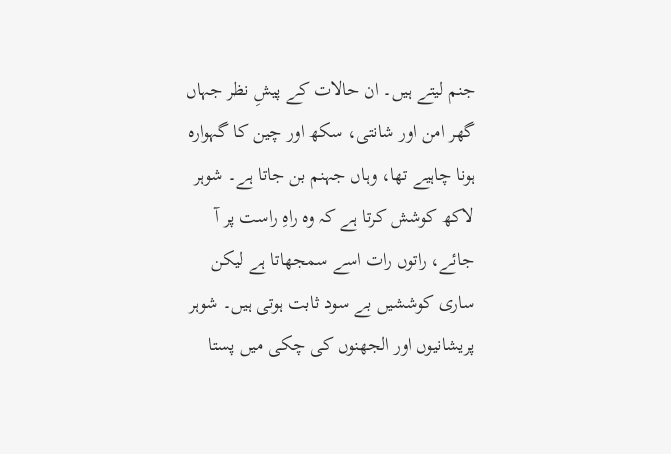جنم لیتے ہیں۔ ان حالات کے پیشِ نظر جہاں گھر امن اور شانتی، سکھ اور چین کا گہوارہ ہونا چاہیے تھا، وہاں جہنم بن جاتا ہے۔ شوہر لاکھ کوشش کرتا ہے کہ وہ راہِ راست پر آ جائے، راتوں رات اسے سمجھاتا ہے لیکن ساری کوششیں بے سود ثابت ہوتی ہیں۔ شوہر پریشانیوں اور الجھنوں کی چکی میں پستا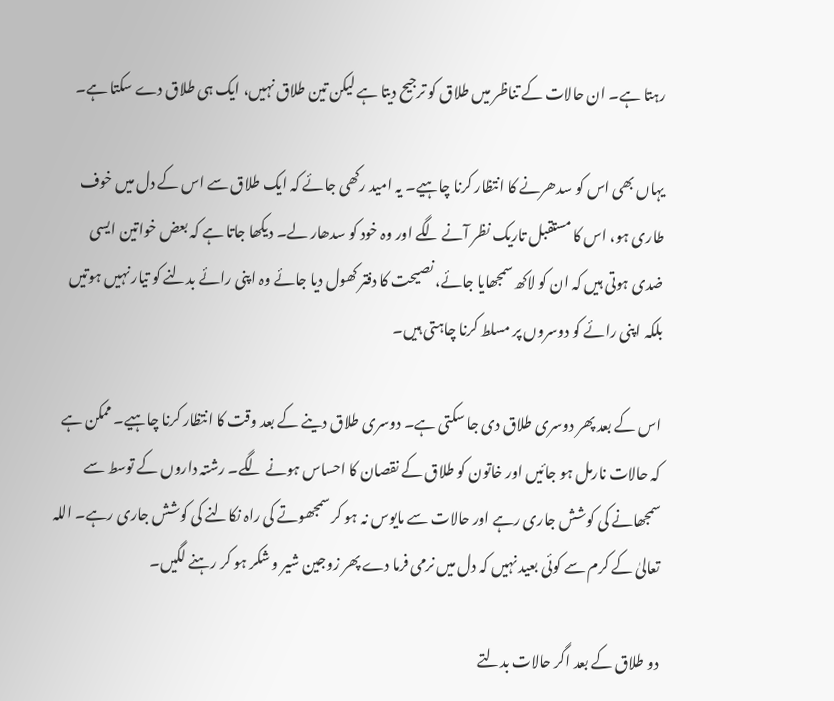رہتا ہے۔ ان حالات کے تناظر میں طلاق کو ترجیح دیتا ہے لیکن تین طلاق نہیں، ایک ہی طلاق دے سکتا ہے۔

یہاں بھی اس کو سدھرنے کا انتظار کرنا چاہیے۔ یہ امید رکھی جائے کہ ایک طلاق سے اس کے دل میں خوف طاری ہو، اس کا مستقبل تاریک نظر آنے لگے اور وہ خود کو سدھار لے۔ دیکھا جاتا ہے کہ بعض خواتین ایسی ضدی ہوتی ہیں کہ ان کو لاکھ سمجھایا جائے، نصیحت کا دفتر کھول دیا جائے وہ اپنی رائے بدلنے کو تیار نہیں ہوتیں بلکہ اپنی رائے کو دوسروں پر مسلط کرنا چاہتی ہیں۔

اس کے بعد پھر دوسری طلاق دی جا سکتی ہے۔ دوسری طلاق دینے کے بعد وقت کا انتظار کرنا چاہیے۔ ممکن ہے کہ حالات نارمل ہو جائیں اور خاتون کو طلاق کے نقصان کا احساس ہونے لگے۔ رشتہ داروں کے توسط سے سمجھانے کی کوشش جاری رہے اور حالات سے مایوس نہ ہو کر سمجھوتے کی راہ نکالنے کی کوشش جاری رہے۔ اللہ تعالیٰ کے کرم سے کوئی بعید نہیں کہ دل میں نرمی فرما دے پھر زوجین شیر و شکر ہو کر رہنے لگیں۔

دو طلاق کے بعد اگر حالات بدلتے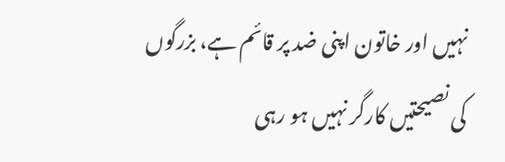نہیں اور خاتون اپنی ضد پر قائم ہے، بزرگوں کی نصیحتیں کارگر نہیں ہو رہی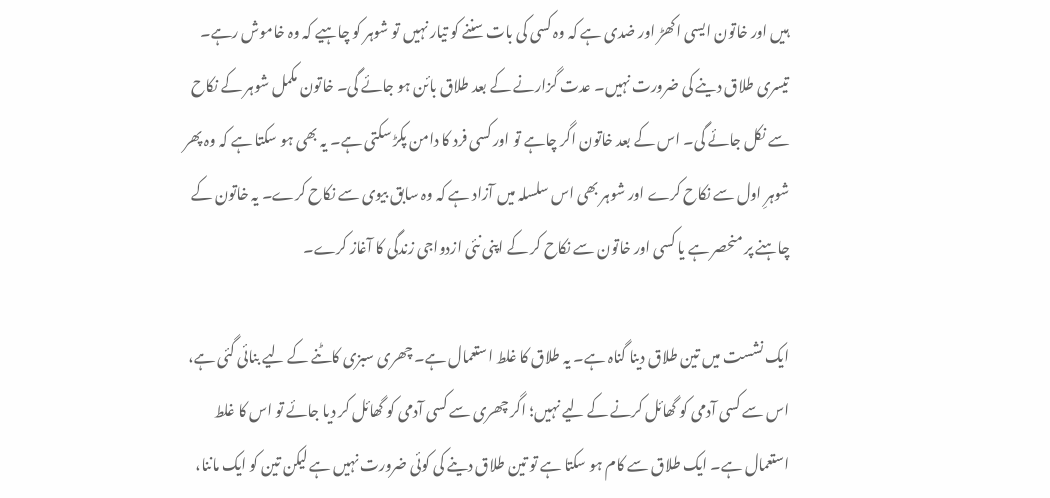ہیں اور خاتون ایسی اکھڑ اور ضدی ہے کہ وہ کسی کی بات سننے کو تیار نہیں تو شوہر کو چاہیے کہ وہ خاموش رہے۔ تیسری طلاق دینے کی ضرورت نہیں۔ عدت گزارنے کے بعد طلاق بائن ہو جائے گی۔ خاتون مکمل شوہر کے نکاح سے نکل جائے گی۔ اس کے بعد خاتون اگر چاہے تو اور کسی فرد کا دامن پکڑ سکتی ہے۔ یہ بھی ہو سکتا ہے کہ وہ پھر شوہرِ اول سے نکاح کرے اور شوہر بھی اس سلسلہ میں آزاد ہے کہ وہ سابق بیوی سے نکاح کرے۔ یہ خاتون کے چاہنے پر منحصر ہے یا کسی اور خاتون سے نکاح کر کے اپنی نئی ازدواجی زندگی کا آغاز کرے۔

ایک نشست میں تین طلاق دینا گناہ ہے۔ یہ طلاق کا غلط استعمال ہے۔ چھری سبزی کاٹنے کے لیے بنائی گئی ہے، اس سے کسی آدمی کو گھائل کرنے کے لیے نہیں؛ اگر چھری سے کسی آدمی کو گھائل کر دیا جائے تو اس کا غلط استعمال ہے۔ ایک طلاق سے کام ہو سکتا ہے تو تین طلاق دینے کی کوئی ضرورت نہیں ہے لیکن تین کو ایک ماننا،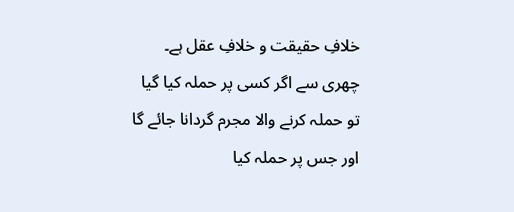خلافِ حقیقت و خلافِ عقل ہے۔ چھری سے اگر کسی پر حملہ کیا گیا تو حملہ کرنے والا مجرم گردانا جائے گا اور جس پر حملہ کیا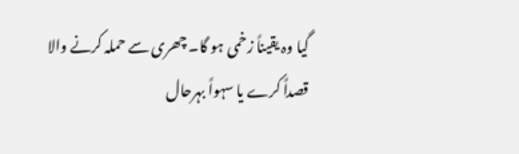گیا وہ یقیناً زخمی ہو گا۔ چھری سے حملہ کرنے والا قصداً کرے یا سہواً بہرحال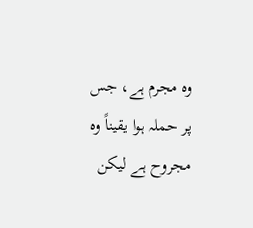وہ مجرم ہے، جس پر حملہ ہوا یقیناً وہ مجروح ہے لیکن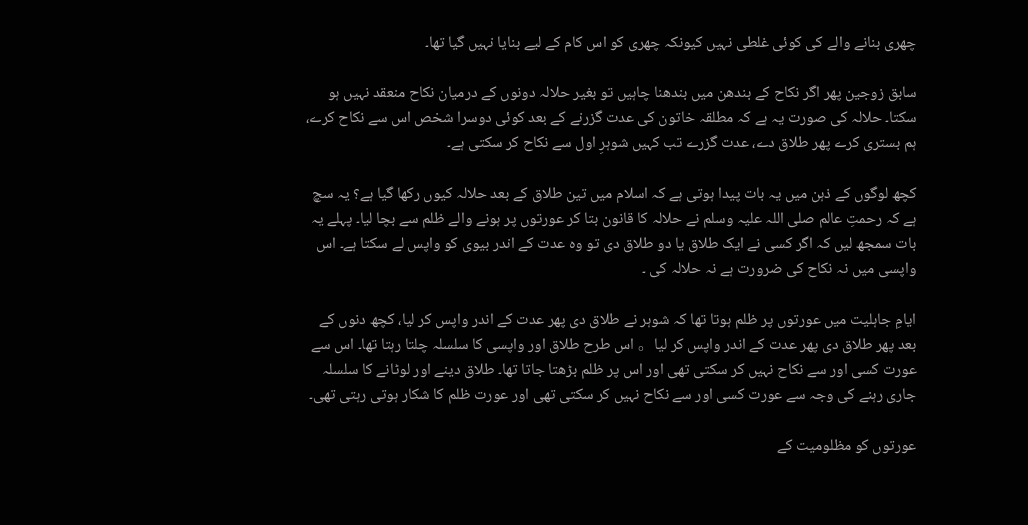چھری بنانے والے کی کوئی غلطی نہیں کیونکہ چھری کو اس کام کے لیے بنایا نہیں گیا تھا۔

سابق زوجین پھر اگر نکاح کے بندھن میں بندھنا چاہیں تو بغیر حلالہ دونوں کے درمیان نکاح منعقد نہیں ہو سکتا۔ حلالہ کی صورت یہ ہے کہ مطلقہ خاتون کی عدت گزرنے کے بعد کوئی دوسرا شخص اس سے نکاح کرے، ہم بستری کرے پھر طلاق دے، عدت گزرے تب کہیں شوہرِ اول سے نکاح کر سکتی ہے۔

کچھ لوگوں کے ذہن میں یہ بات پیدا ہوتی ہے کہ اسلام میں تین طلاق کے بعد حلالہ کیوں رکھا گیا ہے؟ یہ سچ ہے کہ رحمتِ عالم صلی اللہ علیہ وسلم نے حلالہ کا قانون بتا کر عورتوں پر ہونے والے ظلم سے بچا لیا۔ پہلے یہ بات سمجھ لیں کہ اگر کسی نے ایک طلاق یا دو طلاق دی تو وہ عدت کے اندر بیوی کو واپس لے سکتا ہے۔ اس واپسی میں نہ نکاح کی ضرورت ہے نہ حلالہ کی ۔

ایامِ جاہلیت میں عورتوں پر ظلم ہوتا تھا کہ شوہر نے طلاق دی پھر عدت کے اندر واپس کر لیا، کچھ دنوں کے بعد پھر طلاق دی پھر عدت کے اندر واپس کر لیا。 اس طرح طلاق اور واپسی کا سلسلہ چلتا رہتا تھا۔ اس سے عورت کسی اور سے نکاح نہیں کر سکتی تھی اور اس پر ظلم بڑھتا جاتا تھا۔ طلاق دینے اور لوٹانے کا سلسلہ جاری رہنے کی وجہ سے عورت کسی اور سے نکاح نہیں کر سکتی تھی اور عورت ظلم کا شکار ہوتی رہتی تھی۔

عورتوں کو مظلومیت کے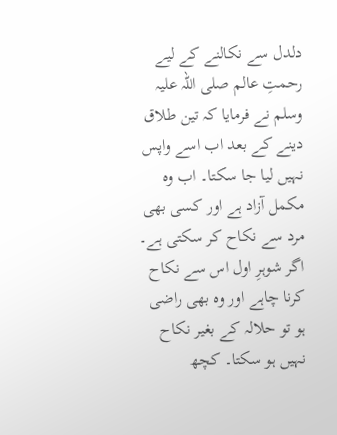دلدل سے نکالنے کے لیے رحمتِ عالم صلی اللہ علیہ وسلم نے فرمایا کہ تین طلاق دینے کے بعد اب اسے واپس نہیں لیا جا سکتا۔ اب وہ مکمل آزاد ہے اور کسی بھی مرد سے نکاح کر سکتی ہے۔ اگر شوہرِ اول اس سے نکاح کرنا چاہے اور وہ بھی راضی ہو تو حلالہ کے بغیر نکاح نہیں ہو سکتا۔ کچھ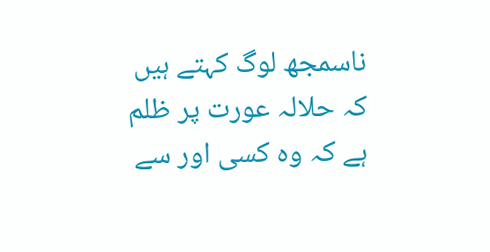ناسمجھ لوگ کہتے ہیں کہ حلالہ عورت پر ظلم ہے کہ وہ کسی اور سے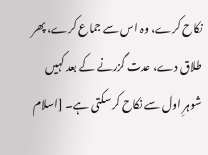نکاح کرے، وہ اس سے جماع کرے، پھر طلاق دے، عدت گزرنے کے بعد کہیں شوہرِ اول سے نکاح کر سکتی ہے۔ [اسلام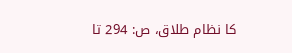کا نظام طلاق، ص: 294 تا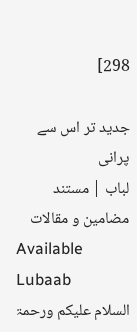298]

جدید تر اس سے پرانی
لباب | مستند مضامین و مقالات
Available
Lubaab
السلام علیکم ورحمۃ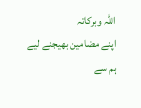اللہ وبرکاتہ
اپنے مضامین بھیجنے لیے ہم سے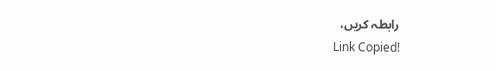رابطہ کریں،
Link Copied!